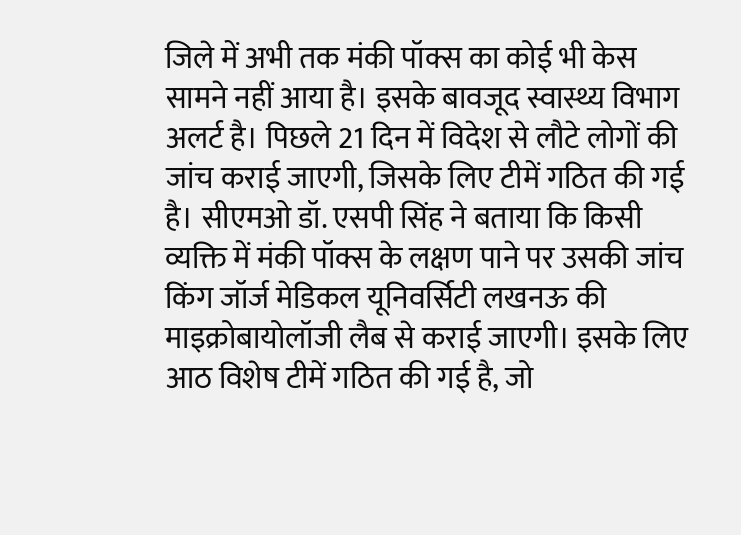जिले में अभी तक मंकी पॉक्स का कोई भी केस सामने नहीं आया है। इसके बावजूद स्वास्थ्य विभाग अलर्ट है। पिछले 21 दिन में विदेश से लौटे लोगों की जांच कराई जाएगी, जिसके लिए टीमें गठित की गई है। सीएमओ डॉ. एसपी सिंह ने बताया कि किसी व्यक्ति में मंकी पॉक्स के लक्षण पाने पर उसकी जांच किंग जॉर्ज मेडिकल यूनिवर्सिटी लखनऊ की माइक्रोबायोलॉजी लैब से कराई जाएगी। इसके लिए आठ विशेष टीमें गठित की गई है, जो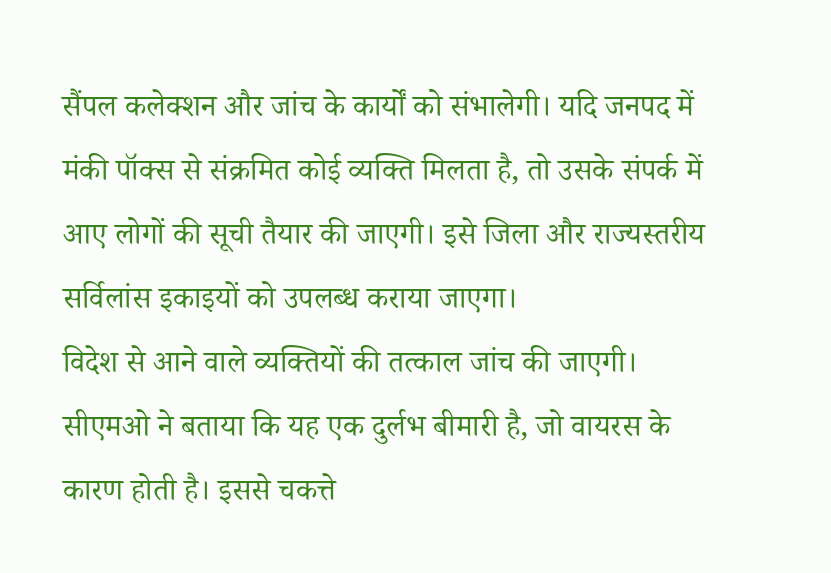सैंपल कलेक्शन और जांच के कार्यों को संभालेगी। यदि जनपद में मंकी पॉक्स से संक्रमित कोई व्यक्ति मिलता है, तो उसके संपर्क में आए लोगों की सूची तैयार की जाएगी। इसे जिला और राज्यस्तरीय सर्विलांस इकाइयों को उपलब्ध कराया जाएगा।
विदेश से आने वाले व्यक्तियों की तत्काल जांच की जाएगी। सीएमओ ने बताया कि यह एक दुर्लभ बीमारी है, जो वायरस के कारण होती है। इससे चकत्ते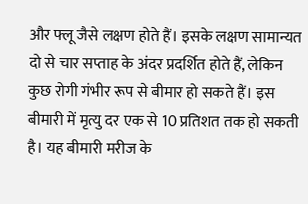और फ्लू जैसे लक्षण होते हैं। इसके लक्षण सामान्यत दो से चार सप्ताह के अंदर प्रदर्शित होते हैं, लेकिन कुछ रोगी गंभीर रूप से बीमार हो सकते हैं। इस बीमारी में मृत्यु दर एक से 10 प्रतिशत तक हो सकती है। यह बीमारी मरीज के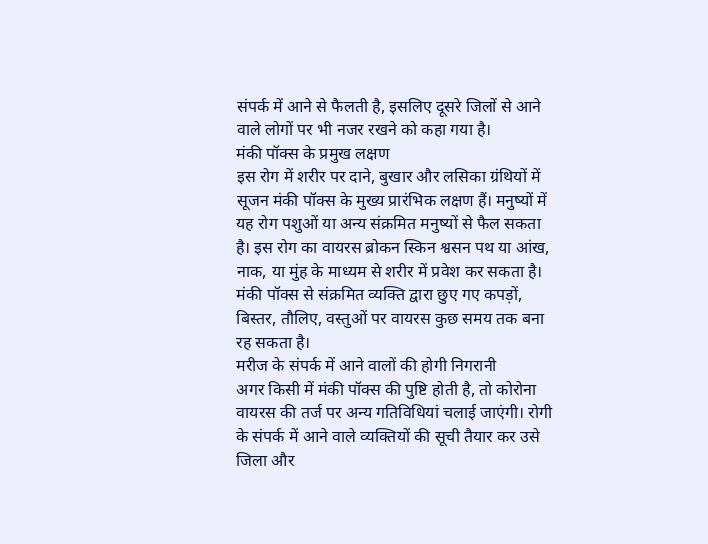संपर्क में आने से फैलती है, इसलिए दूसरे जिलों से आने वाले लोगों पर भी नजर रखने को कहा गया है।
मंकी पॉक्स के प्रमुख लक्षण
इस रोग में शरीर पर दाने, बुखार और लसिका ग्रंथियों में सूजन मंकी पॉक्स के मुख्य प्रारंभिक लक्षण हैं। मनुष्यों में यह रोग पशुओं या अन्य संक्रमित मनुष्यों से फैल सकता है। इस रोग का वायरस ब्रोकन स्किन श्वसन पथ या आंख, नाक, या मुंह के माध्यम से शरीर में प्रवेश कर सकता है। मंकी पॉक्स से संक्रमित व्यक्ति द्वारा छुए गए कपड़ों, बिस्तर, तौलिए, वस्तुओं पर वायरस कुछ समय तक बना रह सकता है।
मरीज के संपर्क में आने वालों की होगी निगरानी
अगर किसी में मंकी पॉक्स की पुष्टि होती है, तो कोरोना वायरस की तर्ज पर अन्य गतिविधियां चलाई जाएंगी। रोगी के संपर्क में आने वाले व्यक्तियों की सूची तैयार कर उसे जिला और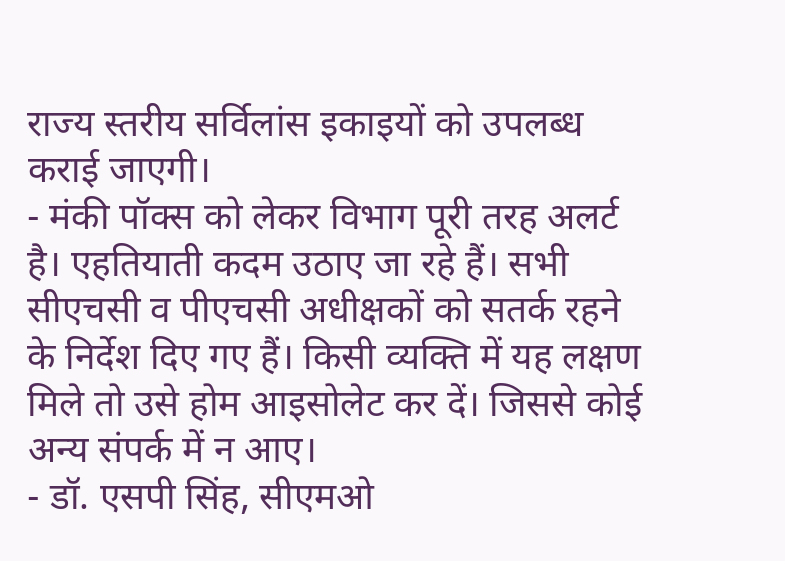राज्य स्तरीय सर्विलांस इकाइयों को उपलब्ध कराई जाएगी।
- मंकी पॉक्स को लेकर विभाग पूरी तरह अलर्ट है। एहतियाती कदम उठाए जा रहे हैं। सभी सीएचसी व पीएचसी अधीक्षकों को सतर्क रहने के निर्देश दिए गए हैं। किसी व्यक्ति में यह लक्षण मिले तो उसे होम आइसोलेट कर दें। जिससे कोई अन्य संपर्क में न आए।
- डॉ. एसपी सिंह, सीएमओ